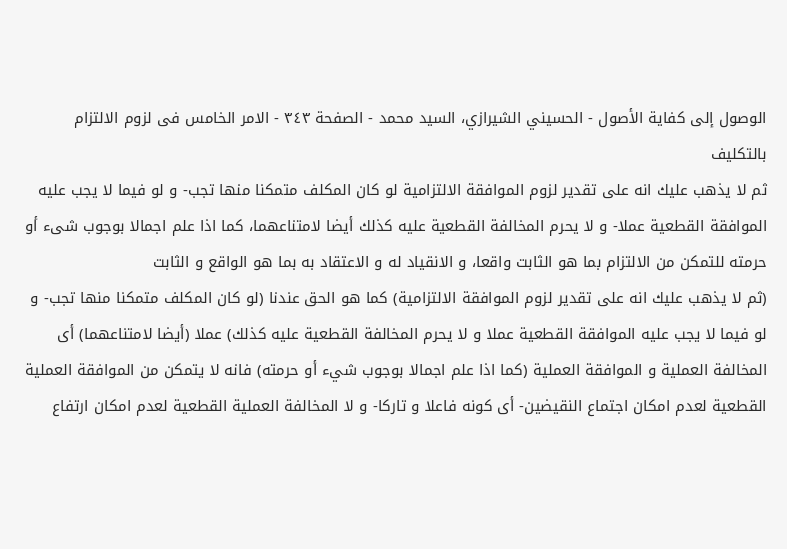الوصول إلى كفاية الأصول - الحسيني الشيرازي، السيد محمد - الصفحة ٣٤٣ - الامر الخامس فى لزوم الالتزام بالتكليف
ثم لا يذهب عليك انه على تقدير لزوم الموافقة الالتزامية لو كان المكلف متمكنا منها تجب- و لو فيما لا يجب عليه الموافقة القطعية عملا- و لا يحرم المخالفة القطعية عليه كذلك أيضا لامتناعهما، كما اذا علم اجمالا بوجوب شىء أو حرمته للتمكن من الالتزام بما هو الثابت واقعا، و الانقياد له و الاعتقاد به بما هو الواقع و الثابت
(ثم لا يذهب عليك انه على تقدير لزوم الموافقة الالتزامية) كما هو الحق عندنا (لو كان المكلف متمكنا منها تجب- و لو فيما لا يجب عليه الموافقة القطعية عملا و لا يحرم المخالفة القطعية عليه كذلك) عملا (أيضا لامتناعهما) أى المخالفة العملية و الموافقة العملية (كما اذا علم اجمالا بوجوب شيء أو حرمته) فانه لا يتمكن من الموافقة العملية القطعية لعدم امكان اجتماع النقيضين- أى كونه فاعلا و تاركا- و لا المخالفة العملية القطعية لعدم امكان ارتفاع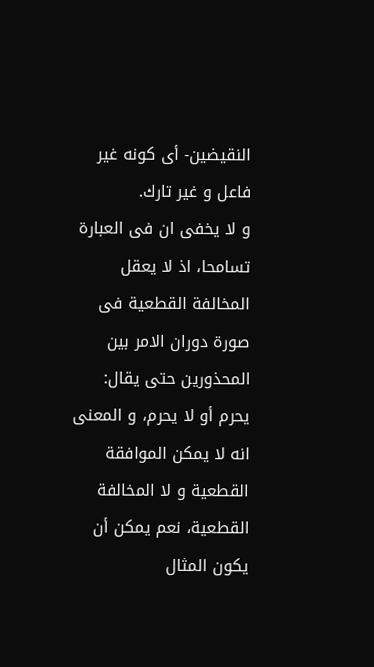النقيضين- أى كونه غير فاعل و غير تارك.
و لا يخفى ان فى العبارة تسامحا، اذ لا يعقل المخالفة القطعية فى صورة دوران الامر بين المحذورين حتى يقال: يحرم أو لا يحرم، و المعنى انه لا يمكن الموافقة القطعية و لا المخالفة القطعية، نعم يمكن أن يكون المثال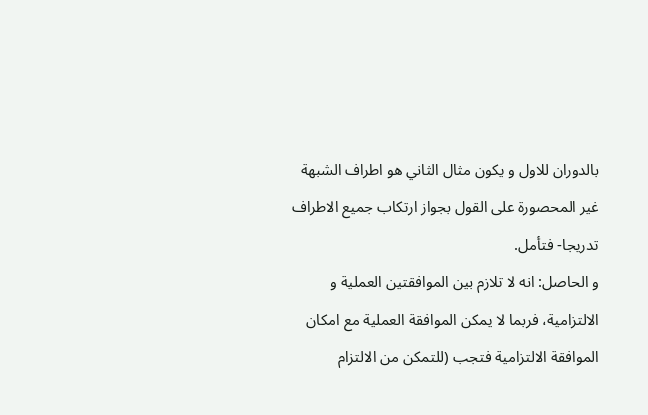بالدوران للاول و يكون مثال الثاني هو اطراف الشبهة غير المحصورة على القول بجواز ارتكاب جميع الاطراف تدريجا- فتأمل.
و الحاصل: انه لا تلازم بين الموافقتين العملية و الالتزامية، فربما لا يمكن الموافقة العملية مع امكان الموافقة الالتزامية فتجب (للتمكن من الالتزام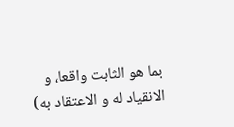بما هو الثابت واقعا، و الانقياد له و الاعتقاد به)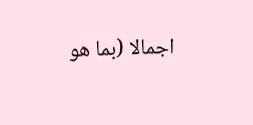اجمالا (بما هو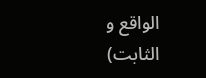الواقع و الثابت)